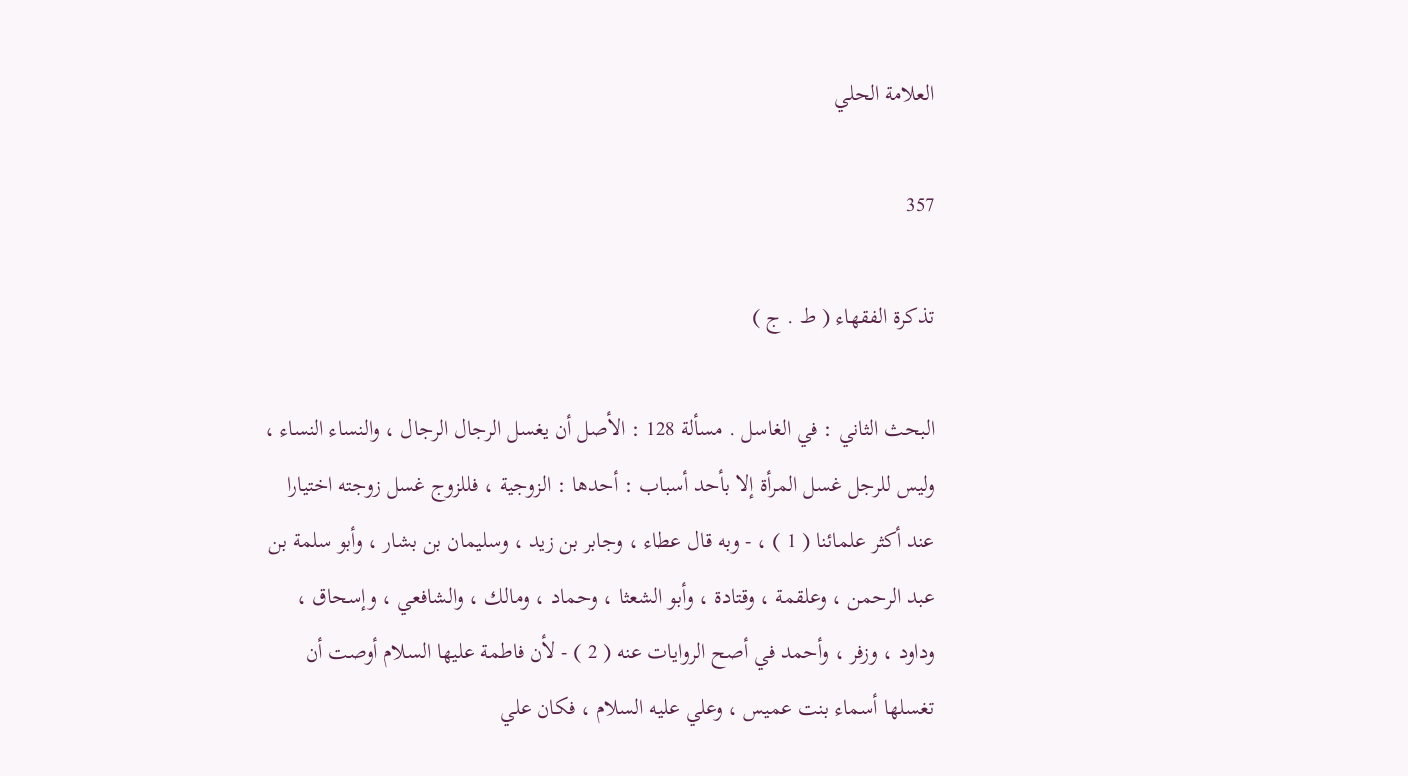العلامة الحلي

357

تذكرة الفقهاء ( ط . ج )

البحث الثاني : في الغاسل . مسألة 128 : الأصل أن يغسل الرجال الرجال ، والنساء النساء ، وليس للرجل غسل المرأة إلا بأحد أسباب : أحدها : الزوجية ، فللزوج غسل زوجته اختيارا عند أكثر علمائنا ( 1 ) ، - وبه قال عطاء ، وجابر بن زيد ، وسليمان بن بشار ، وأبو سلمة بن عبد الرحمن ، وعلقمة ، وقتادة ، وأبو الشعثا ، وحماد ، ومالك ، والشافعي ، وإسحاق ، وداود ، وزفر ، وأحمد في أصح الروايات عنه ( 2 ) - لأن فاطمة عليها السلام أوصت أن تغسلها أسماء بنت عميس ، وعلي عليه السلام ، فكان علي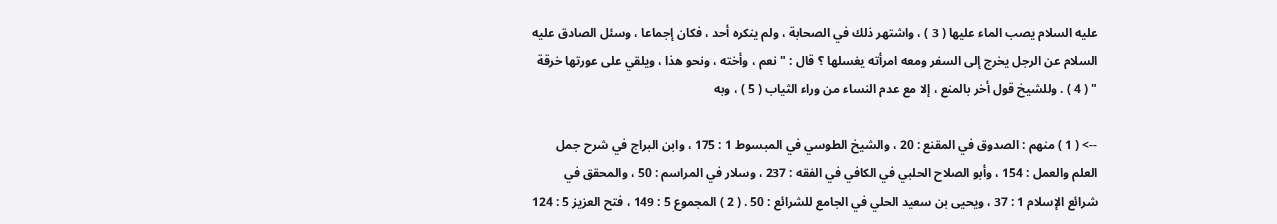عليه السلام يصب الماء عليها ( 3 ) ، واشتهر ذلك في الصحابة ، ولم ينكره أحد ، فكان إجماعا ، وسئل الصادق عليه السلام عن الرجل يخرج إلى السفر ومعه امرأته يغسلها ؟ قال : " نعم ، وأخته ، ونحو هذا ، ويلقي على عورتها خرقة " ( 4 ) . وللشيخ قول أخر بالمنع ، إلا مع عدم النساء من وراء الثياب ( 5 ) ، وبه

--> ( 1 ) منهم : الصدوق في المقنع : 20 ، والشيخ الطوسي في المبسوط 1 : 175 ، وابن البراج في شرح جمل العلم والعمل : 154 ، وأبو الصلاح الحلبي في الكافي في الفقه : 237 ، وسلار في المراسم : 50 ، والمحقق في شرائع الإسلام 1 : 37 ، ويحيى بن سعيد الحلي في الجامع للشرائع : 50 . ( 2 ) المجموع 5 : 149 ، فتح العزيز 5 : 124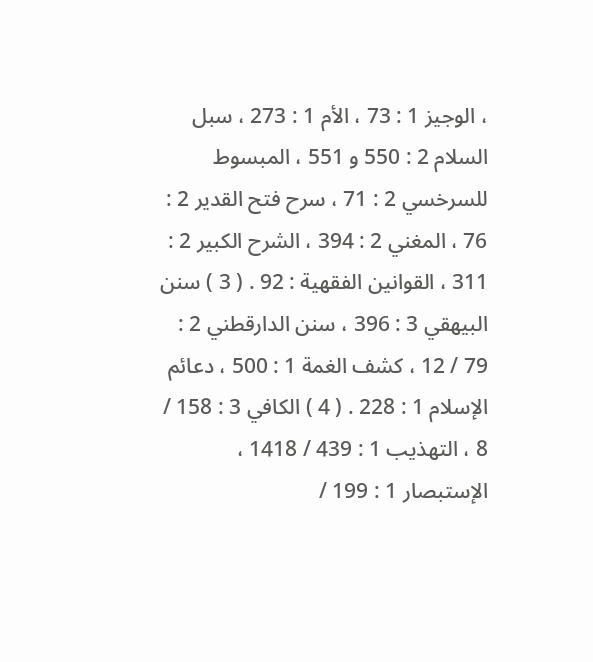، الوجيز 1 : 73 ، الأم 1 : 273 ، سبل السلام 2 : 550 و 551 ، المبسوط للسرخسي 2 : 71 ، سرح فتح القدير 2 : 76 ، المغني 2 : 394 ، الشرح الكبير 2 : 311 ، القوانين الفقهية : 92 . ( 3 ) سنن البيهقي 3 : 396 ، سنن الدارقطني 2 : 79 / 12 ، كشف الغمة 1 : 500 ، دعائم الإسلام 1 : 228 . ( 4 ) الكافي 3 : 158 / 8 ، التهذيب 1 : 439 / 1418 ، الإستبصار 1 : 199 /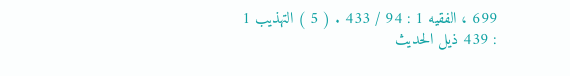699 ، الفقيه 1 : 94 / 433 . ( 5 ) التهذيب 1 : 439 ذيل الحديث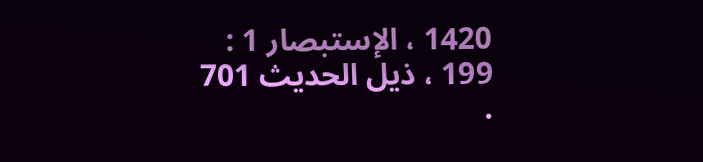1420 ، الإستبصار 1 : 199 ، ذيل الحديث 701 .